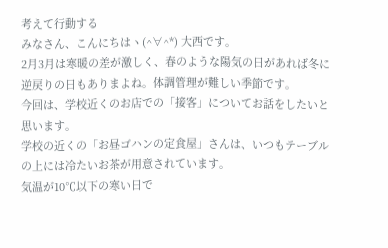考えて行動する
みなさん、こんにちはヽ(^∀^*) 大西です。
2月3月は寒暖の差が激しく、春のような陽気の日があれば冬に逆戻りの日もありまよね。体調管理が難しい季節です。
今回は、学校近くのお店での「接客」についてお話をしたいと思います。
学校の近くの「お昼ゴハンの定食屋」さんは、いつもテーブルの上には冷たいお茶が用意されています。
気温が10℃以下の寒い日で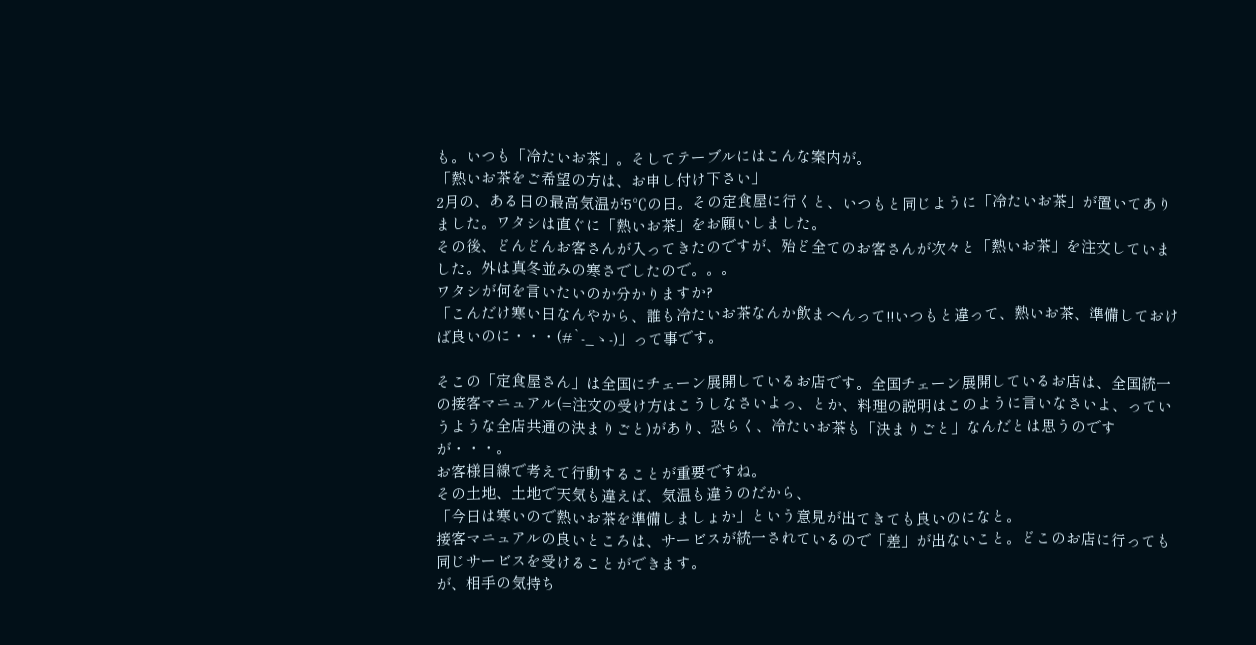も。いつも「冷たいお茶」。そしてテーブルにはこんな案内が。
「熱いお茶をご希望の方は、お申し付け下さい」
2月の、ある日の最高気温が5℃の日。その定食屋に行くと、いつもと同じように「冷たいお茶」が置いてありました。ワタシは直ぐに「熱いお茶」をお願いしました。
その後、どんどんお客さんが入ってきたのですが、殆ど全てのお客さんが次々と「熱いお茶」を注文していました。外は真冬並みの寒さでしたので。。。
ワタシが何を言いたいのか分かりますか?
「こんだけ寒い日なんやから、誰も冷たいお茶なんか飲まへんって!!いつもと違って、熱いお茶、準備しておけば良いのに・・・(#`-_ゝ-)」って事です。

そこの「定食屋さん」は全国にチェーン展開しているお店です。全国チェーン展開しているお店は、全国統一の接客マニュアル(=注文の受け方はこうしなさいよっ、とか、料理の説明はこのように言いなさいよ、っていうような全店共通の決まりごと)があり、恐らく、冷たいお茶も「決まりごと」なんだとは思うのですが・・・。
お客様目線で考えて行動することが重要ですね。
その土地、土地で天気も違えば、気温も違うのだから、
「今日は寒いので熱いお茶を準備しましょか」という意見が出てきても良いのになと。
接客マニュアルの良いところは、サービスが統一されているので「差」が出ないこと。どこのお店に行っても同じサービスを受けることができます。
が、相手の気持ち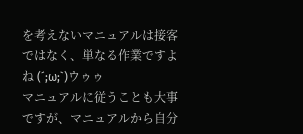を考えないマニュアルは接客ではなく、単なる作業ですよね (´;ω;`)ウゥゥ
マニュアルに従うことも大事ですが、マニュアルから自分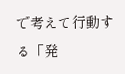で考えて行動する「発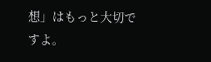想」はもっと大切ですよ。